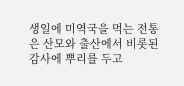생일에 미역국을 먹는 전통은 산모와 출산에서 비롯된 감사에 뿌리를 두고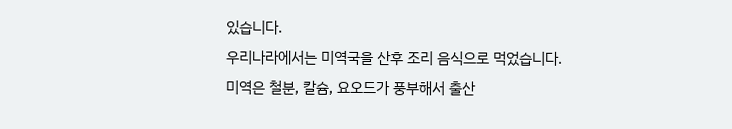있습니다.
우리나라에서는 미역국을 산후 조리 음식으로 먹었습니다.
미역은 철분, 칼슘, 요오드가 풍부해서 출산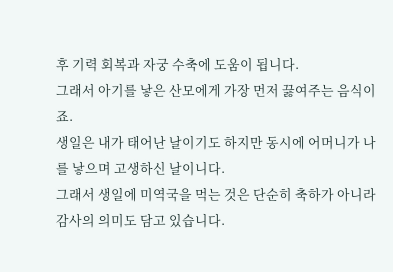후 기력 회복과 자궁 수축에 도움이 됩니다.
그래서 아기를 낳은 산모에게 가장 먼저 끓여주는 음식이죠.
생일은 내가 태어난 날이기도 하지만 동시에 어머니가 나를 낳으며 고생하신 날이니다.
그래서 생일에 미역국을 먹는 것은 단순히 축하가 아니라 감사의 의미도 담고 있습니다.